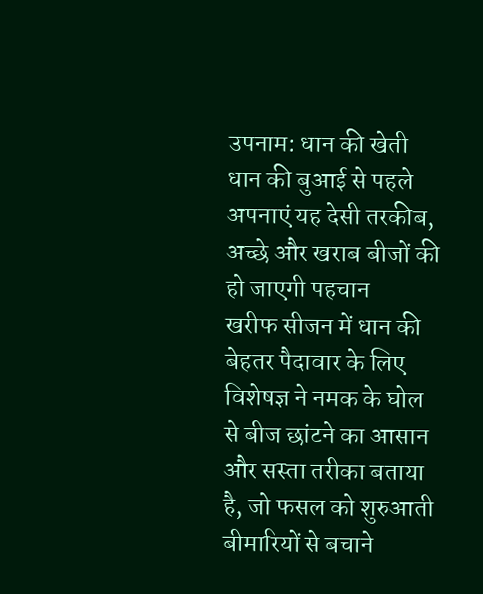उपनाम: धान की खेती
धान की बुआई से पहले अपनाएं यह देसी तरकीब, अच्छे और खराब बीजों की हो जाएगी पहचान
खरीफ सीजन में धान की बेहतर पैदावार के लिए विशेषज्ञ ने नमक के घोल से बीज छांटने का आसान और सस्ता तरीका बताया है, जो फसल को शुरुआती बीमारियों से बचाने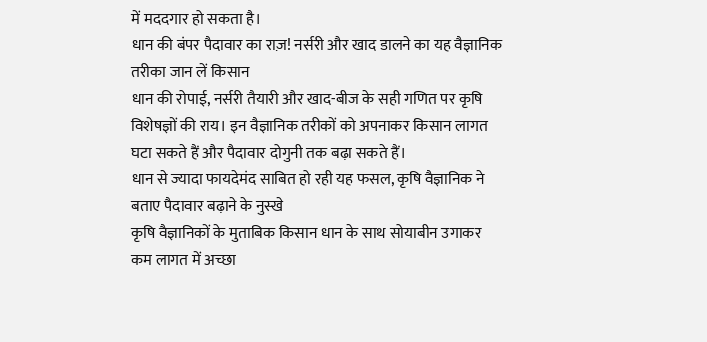में मददगार हो सकता है।
धान की बंपर पैदावार का राज़! नर्सरी और खाद डालने का यह वैज्ञानिक तरीका जान लें किसान
धान की रोपाई, नर्सरी तैयारी और खाद-बीज के सही गणित पर कृषि विशेषज्ञों की राय। इन वैज्ञानिक तरीकों को अपनाकर किसान लागत घटा सकते हैं और पैदावार दोगुनी तक बढ़ा सकते हैं।
धान से ज्यादा फायदेमंद साबित हो रही यह फसल, कृषि वैज्ञानिक ने बताए पैदावार बढ़ाने के नुस्खे
कृषि वैज्ञानिकों के मुताबिक किसान धान के साथ सोयाबीन उगाकर कम लागत में अच्छा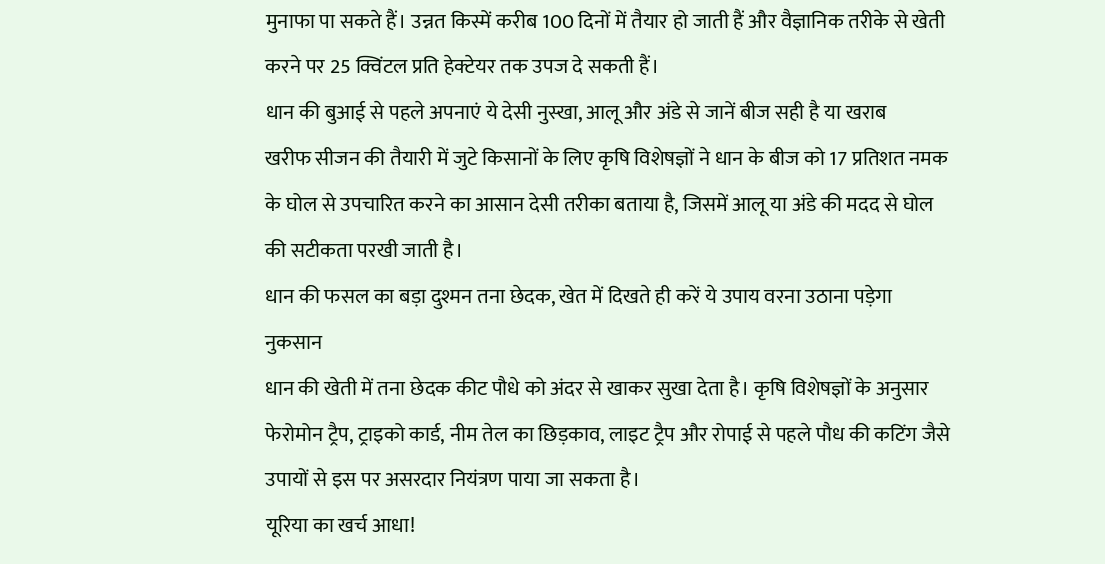मुनाफा पा सकते हैं। उन्नत किस्में करीब 100 दिनों में तैयार हो जाती हैं और वैज्ञानिक तरीके से खेती करने पर 25 क्विंटल प्रति हेक्टेयर तक उपज दे सकती हैं।
धान की बुआई से पहले अपनाएं ये देसी नुस्खा, आलू और अंडे से जानें बीज सही है या खराब
खरीफ सीजन की तैयारी में जुटे किसानों के लिए कृषि विशेषज्ञों ने धान के बीज को 17 प्रतिशत नमक के घोल से उपचारित करने का आसान देसी तरीका बताया है, जिसमें आलू या अंडे की मदद से घोल की सटीकता परखी जाती है।
धान की फसल का बड़ा दुश्मन तना छेदक, खेत में दिखते ही करें ये उपाय वरना उठाना पड़ेगा नुकसान
धान की खेती में तना छेदक कीट पौधे को अंदर से खाकर सुखा देता है। कृषि विशेषज्ञों के अनुसार फेरोमोन ट्रैप, ट्राइको कार्ड, नीम तेल का छिड़काव, लाइट ट्रैप और रोपाई से पहले पौध की कटिंग जैसे उपायों से इस पर असरदार नियंत्रण पाया जा सकता है।
यूरिया का खर्च आधा!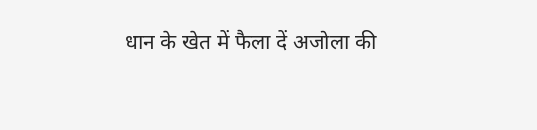धान के खेत में फैला दें अजोला की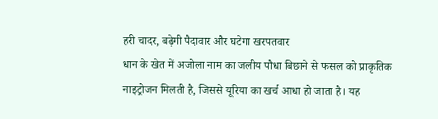हरी चादर, बढ़ेगी पैदावार और घटेगा खरपतवार
धान के खेत में अजोला नाम का जलीय पौधा बिछाने से फसल को प्राकृतिक नाइट्रोजन मिलती है, जिससे यूरिया का खर्च आधा हो जाता है। यह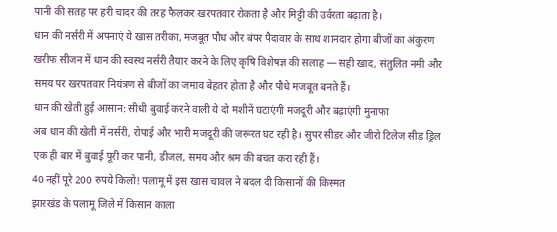पानी की सतह पर हरी चादर की तरह फैलकर खरपतवार रोकता है और मिट्टी की उर्वरता बढ़ाता है।
धान की नर्सरी में अपनाएं ये खास तरीका, मजबूत पौध और बंपर पैदावार के साथ शानदार होगा बीजों का अंकुरण
खरीफ सीजन में धान की स्वस्थ नर्सरी तैयार करने के लिए कृषि विशेषज्ञ की सलाह — सही खाद, संतुलित नमी और समय पर खरपतवार नियंत्रण से बीजों का जमाव बेहतर होता है और पौधे मजबूत बनते हैं।
धान की खेती हुई आसान: सीधी बुवाई करने वाली ये दो मशीनें घटाएंगी मजदूरी और बढ़ाएंगी मुनाफा
अब धान की खेती में नर्सरी, रोपाई और भारी मजदूरी की जरूरत घट रही है। सुपर सीडर और जीरो टिलेज सीड ड्रिल एक ही बार में बुवाई पूरी कर पानी, डीजल, समय और श्रम की बचत करा रही हैं।
40 नहीं पूरे 200 रुपये किलो! पलामू में इस खास चावल ने बदल दी किसानों की किस्मत
झारखंड के पलामू जिले में किसान काला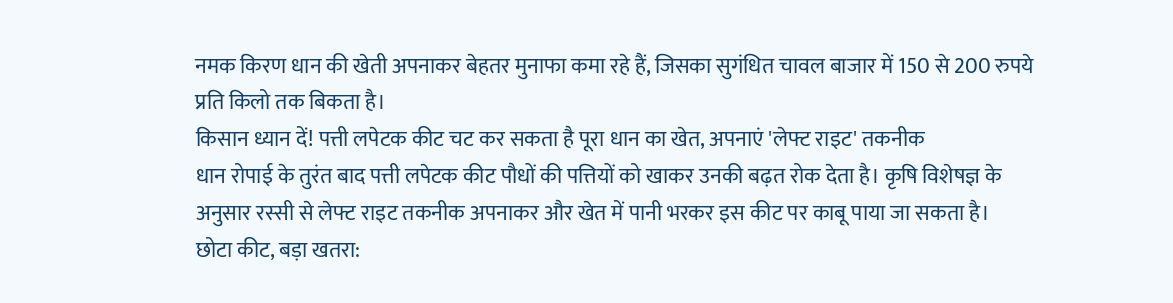नमक किरण धान की खेती अपनाकर बेहतर मुनाफा कमा रहे हैं, जिसका सुगंधित चावल बाजार में 150 से 200 रुपये प्रति किलो तक बिकता है।
किसान ध्यान दें! पत्ती लपेटक कीट चट कर सकता है पूरा धान का खेत, अपनाएं 'लेफ्ट राइट' तकनीक
धान रोपाई के तुरंत बाद पत्ती लपेटक कीट पौधों की पत्तियों को खाकर उनकी बढ़त रोक देता है। कृषि विशेषज्ञ के अनुसार रस्सी से लेफ्ट राइट तकनीक अपनाकर और खेत में पानी भरकर इस कीट पर काबू पाया जा सकता है।
छोटा कीट, बड़ा खतरा: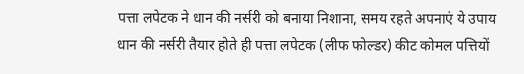पत्ता लपेटक ने धान की नर्सरी को बनाया निशाना, समय रहते अपनाएं ये उपाय
धान की नर्सरी तैयार होते ही पत्ता लपेटक (लीफ फोल्डर) कीट कोमल पत्तियों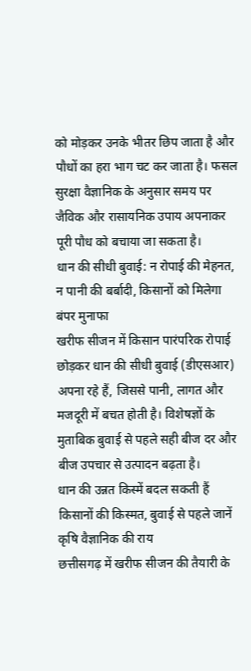को मोड़कर उनके भीतर छिप जाता है और पौधों का हरा भाग चट कर जाता है। फसल सुरक्षा वैज्ञानिक के अनुसार समय पर जैविक और रासायनिक उपाय अपनाकर पूरी पौध को बचाया जा सकता है।
धान की सीधी बुवाई: न रोपाई की मेहनत, न पानी की बर्बादी, किसानों को मिलेगा बंपर मुनाफा
खरीफ सीजन में किसान पारंपरिक रोपाई छोड़कर धान की सीधी बुवाई (डीएसआर) अपना रहे हैं, जिससे पानी, लागत और मजदूरी में बचत होती है। विशेषज्ञों के मुताबिक बुवाई से पहले सही बीज दर और बीज उपचार से उत्पादन बढ़ता है।
धान की उन्नत किस्में बदल सकती हैं किसानों की किस्मत, बुवाई से पहले जानें कृषि वैज्ञानिक की राय
छत्तीसगढ़ में खरीफ सीजन की तैयारी के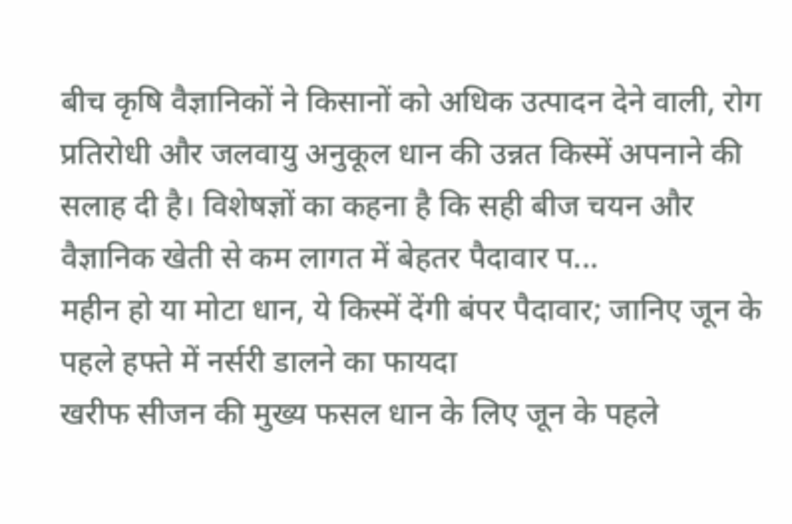बीच कृषि वैज्ञानिकों ने किसानों को अधिक उत्पादन देने वाली, रोग प्रतिरोधी और जलवायु अनुकूल धान की उन्नत किस्में अपनाने की सलाह दी है। विशेषज्ञों का कहना है कि सही बीज चयन और वैज्ञानिक खेती से कम लागत में बेहतर पैदावार प...
महीन हो या मोटा धान, ये किस्में देंगी बंपर पैदावार; जानिए जून के पहले हफ्ते में नर्सरी डालने का फायदा
खरीफ सीजन की मुख्य फसल धान के लिए जून के पहले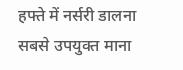हफ्ते में नर्सरी डालना सबसे उपयुक्त माना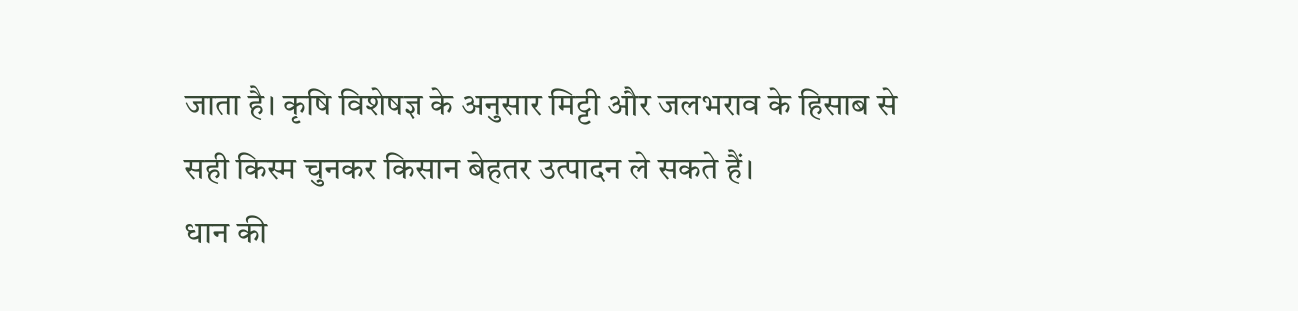जाता है। कृषि विशेषज्ञ के अनुसार मिट्टी और जलभराव के हिसाब से सही किस्म चुनकर किसान बेहतर उत्पादन ले सकते हैं।
धान की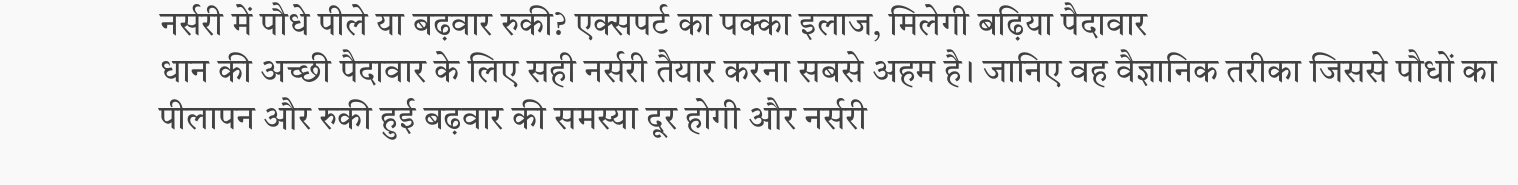नर्सरी में पौधे पीले या बढ़वार रुकी? एक्सपर्ट का पक्का इलाज, मिलेगी बढ़िया पैदावार
धान की अच्छी पैदावार के लिए सही नर्सरी तैयार करना सबसे अहम है। जानिए वह वैज्ञानिक तरीका जिससे पौधों का पीलापन और रुकी हुई बढ़वार की समस्या दूर होगी और नर्सरी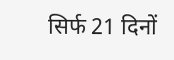सिर्फ 21 दिनों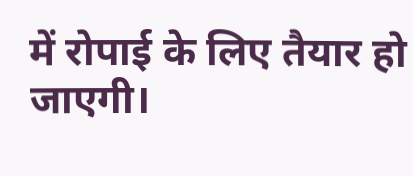में रोपाई के लिए तैयार हो जाएगी।